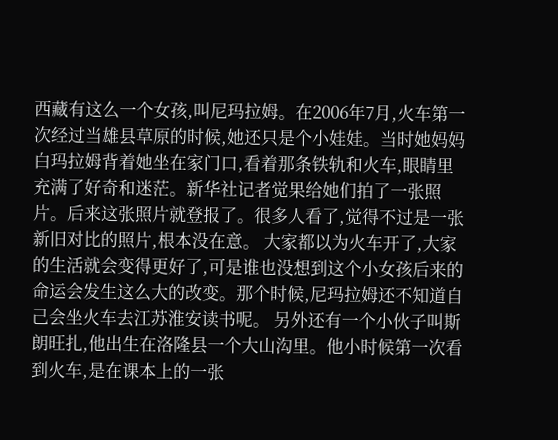西藏有这么一个女孩,叫尼玛拉姆。在2006年7月,火车第一次经过当雄县草原的时候,她还只是个小娃娃。当时她妈妈白玛拉姆背着她坐在家门口,看着那条铁轨和火车,眼睛里充满了好奇和迷茫。新华社记者觉果给她们拍了一张照片。后来这张照片就登报了。很多人看了,觉得不过是一张新旧对比的照片,根本没在意。 大家都以为火车开了,大家的生活就会变得更好了,可是谁也没想到这个小女孩后来的命运会发生这么大的改变。那个时候,尼玛拉姆还不知道自己会坐火车去江苏淮安读书呢。 另外还有一个小伙子叫斯朗旺扎,他出生在洛隆县一个大山沟里。他小时候第一次看到火车,是在课本上的一张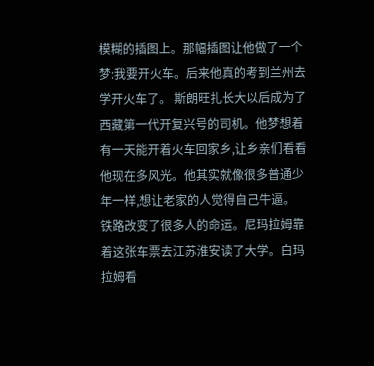模糊的插图上。那幅插图让他做了一个梦:我要开火车。后来他真的考到兰州去学开火车了。 斯朗旺扎长大以后成为了西藏第一代开复兴号的司机。他梦想着有一天能开着火车回家乡,让乡亲们看看他现在多风光。他其实就像很多普通少年一样,想让老家的人觉得自己牛逼。 铁路改变了很多人的命运。尼玛拉姆靠着这张车票去江苏淮安读了大学。白玛拉姆看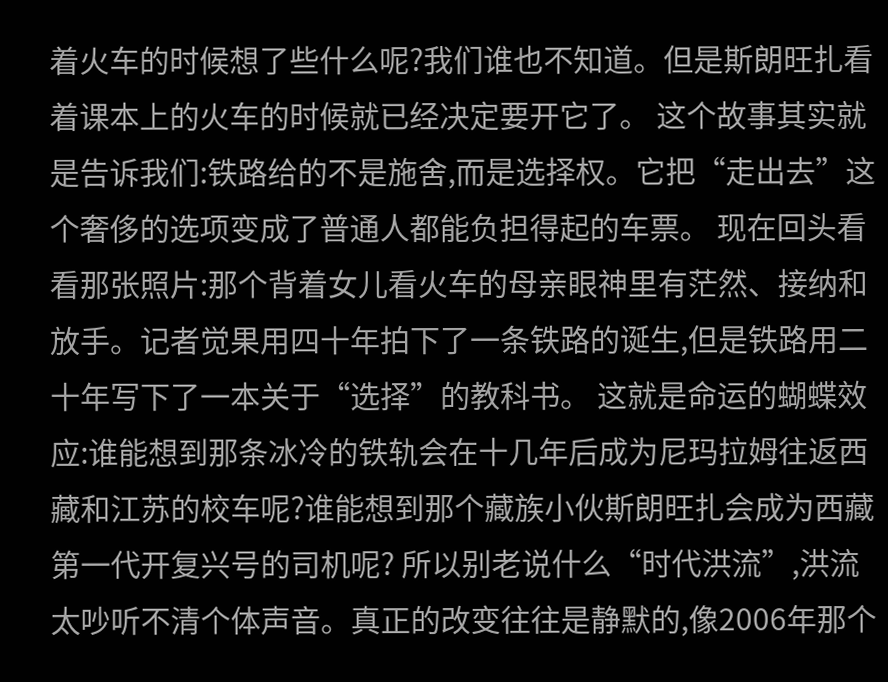着火车的时候想了些什么呢?我们谁也不知道。但是斯朗旺扎看着课本上的火车的时候就已经决定要开它了。 这个故事其实就是告诉我们:铁路给的不是施舍,而是选择权。它把“走出去”这个奢侈的选项变成了普通人都能负担得起的车票。 现在回头看看那张照片:那个背着女儿看火车的母亲眼神里有茫然、接纳和放手。记者觉果用四十年拍下了一条铁路的诞生,但是铁路用二十年写下了一本关于“选择”的教科书。 这就是命运的蝴蝶效应:谁能想到那条冰冷的铁轨会在十几年后成为尼玛拉姆往返西藏和江苏的校车呢?谁能想到那个藏族小伙斯朗旺扎会成为西藏第一代开复兴号的司机呢? 所以别老说什么“时代洪流”,洪流太吵听不清个体声音。真正的改变往往是静默的,像2006年那个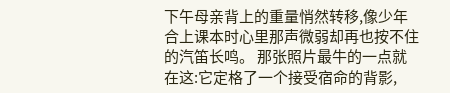下午母亲背上的重量悄然转移,像少年合上课本时心里那声微弱却再也按不住的汽笛长鸣。 那张照片最牛的一点就在这:它定格了一个接受宿命的背影,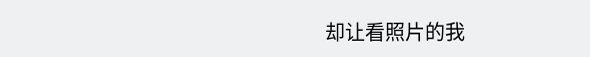却让看照片的我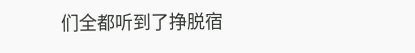们全都听到了挣脱宿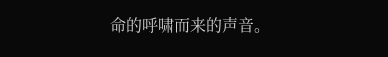命的呼啸而来的声音。